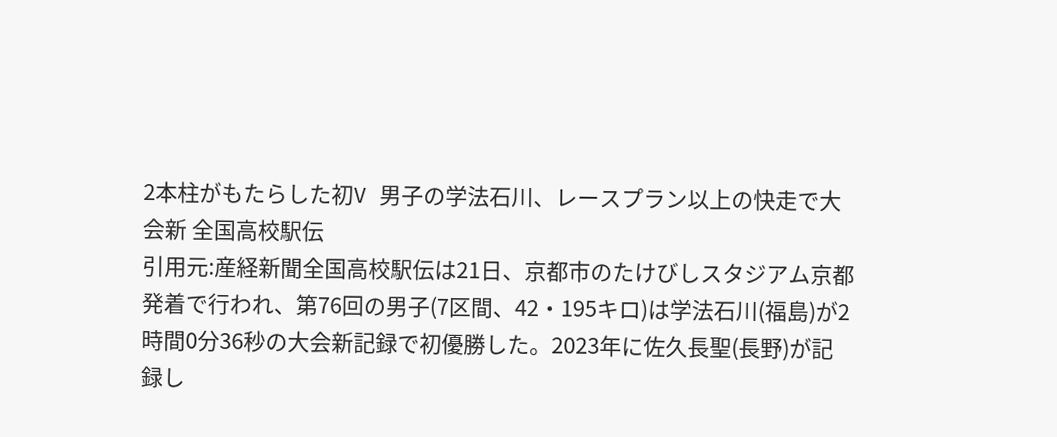2本柱がもたらした初V 男子の学法石川、レースプラン以上の快走で大会新 全国高校駅伝
引用元:産経新聞全国高校駅伝は21日、京都市のたけびしスタジアム京都発着で行われ、第76回の男子(7区間、42・195キロ)は学法石川(福島)が2時間0分36秒の大会新記録で初優勝した。2023年に佐久長聖(長野)が記録し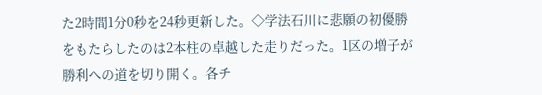た2時間1分0秒を24秒更新した。◇学法石川に悲願の初優勝をもたらしたのは2本柱の卓越した走りだった。1区の増子が勝利への道を切り開く。各チ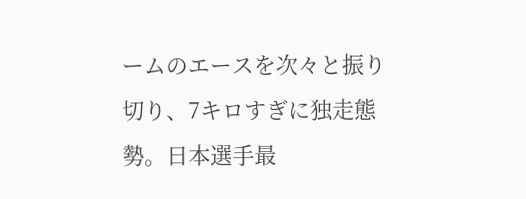ームのエースを次々と振り切り、7キロすぎに独走態勢。日本選手最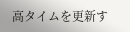高タイムを更新す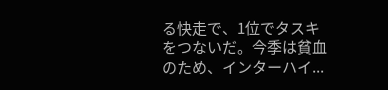る快走で、1位でタスキをつないだ。今季は貧血のため、インターハイ...